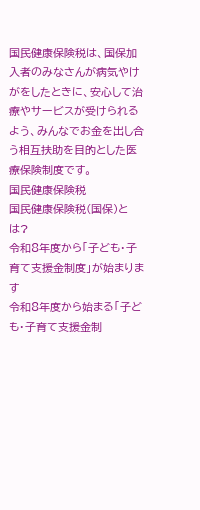国民健康保険税は、国保加入者のみなさんが病気やけがをしたときに、安心して治療やサービスが受けられるよう、みんなでお金を出し合う相互扶助を目的とした医療保険制度です。
国民健康保険税
国民健康保険税(国保)とは?
令和8年度から「子ども・子育て支援金制度」が始まります
令和8年度から始まる「子ども・子育て支援金制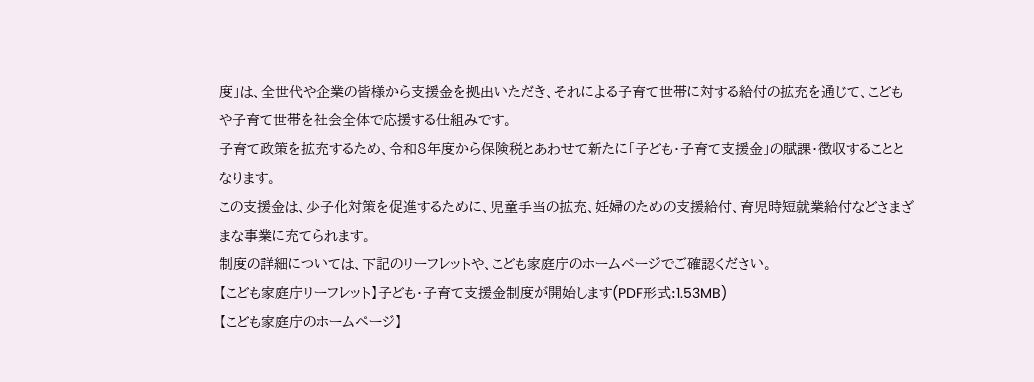度」は、全世代や企業の皆様から支援金を拠出いただき、それによる子育て世帯に対する給付の拡充を通じて、こどもや子育て世帯を社会全体で応援する仕組みです。
子育て政策を拡充するため、令和8年度から保険税とあわせて新たに「子ども・子育て支援金」の賦課・徴収することとなります。
この支援金は、少子化対策を促進するために、児童手当の拡充、妊婦のための支援給付、育児時短就業給付などさまざまな事業に充てられます。
制度の詳細については、下記のリーフレットや、こども家庭庁のホームページでご確認ください。
【こども家庭庁リーフレット】子ども・子育て支援金制度が開始します(PDF形式:1.53MB)
【こども家庭庁のホームページ】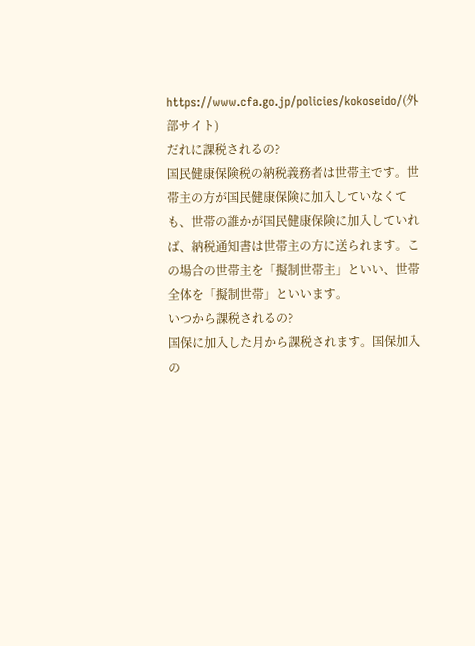https://www.cfa.go.jp/policies/kokoseido/(外部サイト)
だれに課税されるの?
国民健康保険税の納税義務者は世帯主です。世帯主の方が国民健康保険に加入していなくても、世帯の誰かが国民健康保険に加入していれば、納税通知書は世帯主の方に送られます。この場合の世帯主を「擬制世帯主」といい、世帯全体を「擬制世帯」といいます。
いつから課税されるの?
国保に加入した月から課税されます。国保加入の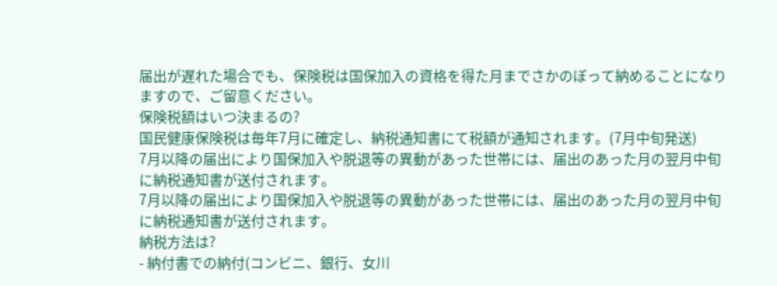届出が遅れた場合でも、保険税は国保加入の資格を得た月までさかのぼって納めることになりますので、ご留意ください。
保険税額はいつ決まるの?
国民健康保険税は毎年7月に確定し、納税通知書にて税額が通知されます。(7月中旬発送)
7月以降の届出により国保加入や脱退等の異動があった世帯には、届出のあった月の翌月中旬に納税通知書が送付されます。
7月以降の届出により国保加入や脱退等の異動があった世帯には、届出のあった月の翌月中旬に納税通知書が送付されます。
納税方法は?
- 納付書での納付(コンビニ、銀行、女川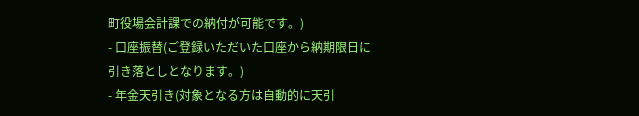町役場会計課での納付が可能です。)
- 口座振替(ご登録いただいた口座から納期限日に引き落としとなります。)
- 年金天引き(対象となる方は自動的に天引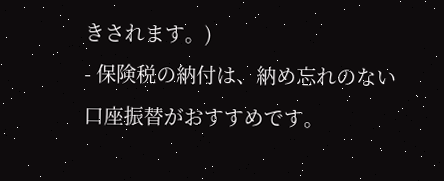きされます。)
- 保険税の納付は、納め忘れのない口座振替がおすすめです。